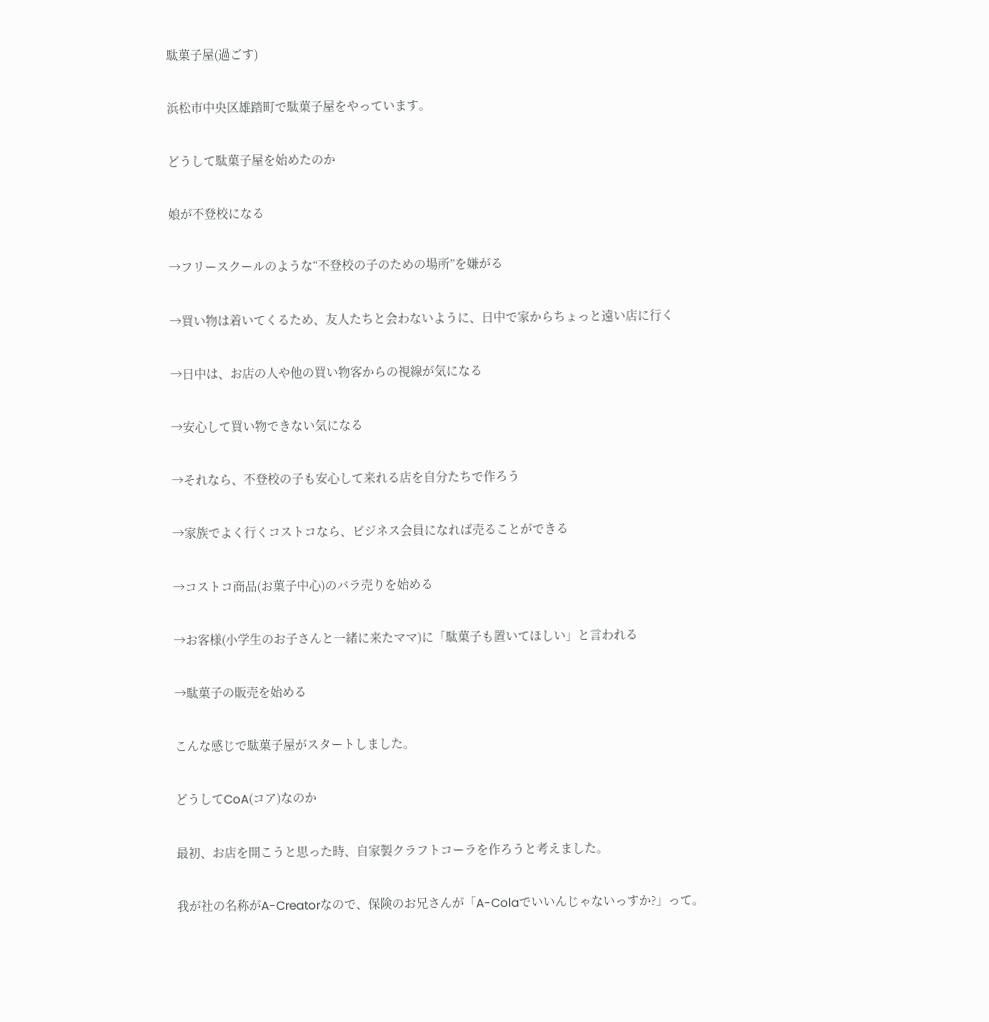駄菓子屋(過ごす)

浜松市中央区雄踏町で駄菓子屋をやっています。

どうして駄菓子屋を始めたのか

娘が不登校になる

→フリースクールのような“不登校の子のための場所”を嫌がる

→買い物は着いてくるため、友人たちと会わないように、日中で家からちょっと遠い店に行く

→日中は、お店の人や他の買い物客からの視線が気になる

→安心して買い物できない気になる

→それなら、不登校の子も安心して来れる店を自分たちで作ろう

→家族でよく行くコストコなら、ビジネス会員になれば売ることができる

→コストコ商品(お菓子中心)のバラ売りを始める

→お客様(小学生のお子さんと一緒に来たママ)に「駄菓子も置いてほしい」と言われる

→駄菓子の販売を始める

こんな感じで駄菓子屋がスタートしました。

どうしてCoA(コア)なのか

最初、お店を開こうと思った時、自家製クラフトコーラを作ろうと考えました。

我が社の名称がA-Creatorなので、保険のお兄さんが「A-Colaでいいんじゃないっすか?」って。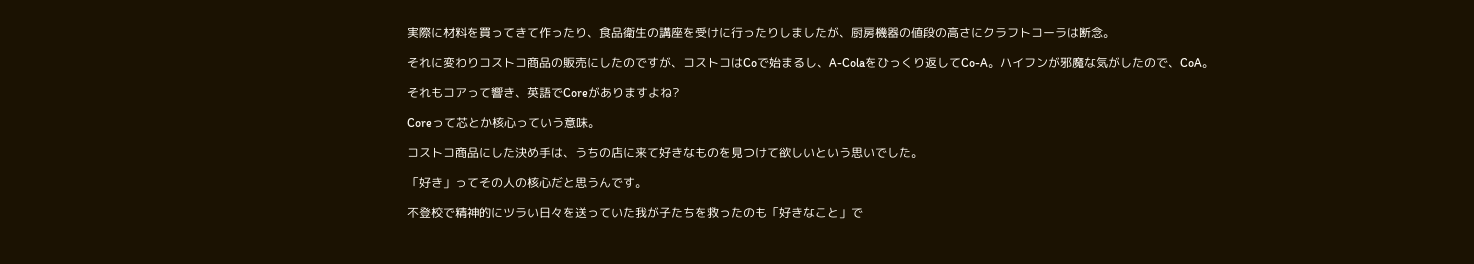実際に材料を買ってきて作ったり、食品衛生の講座を受けに行ったりしましたが、厨房機器の値段の高さにクラフトコーラは断念。

それに変わりコストコ商品の販売にしたのですが、コストコはCoで始まるし、A-Colaをひっくり返してCo-A。ハイフンが邪魔な気がしたので、CoA。

それもコアって響き、英語でCoreがありますよね?

Coreって芯とか核心っていう意味。

コストコ商品にした決め手は、うちの店に来て好きなものを見つけて欲しいという思いでした。

「好き」ってその人の核心だと思うんです。

不登校で精神的にツラい日々を送っていた我が子たちを救ったのも「好きなこと」で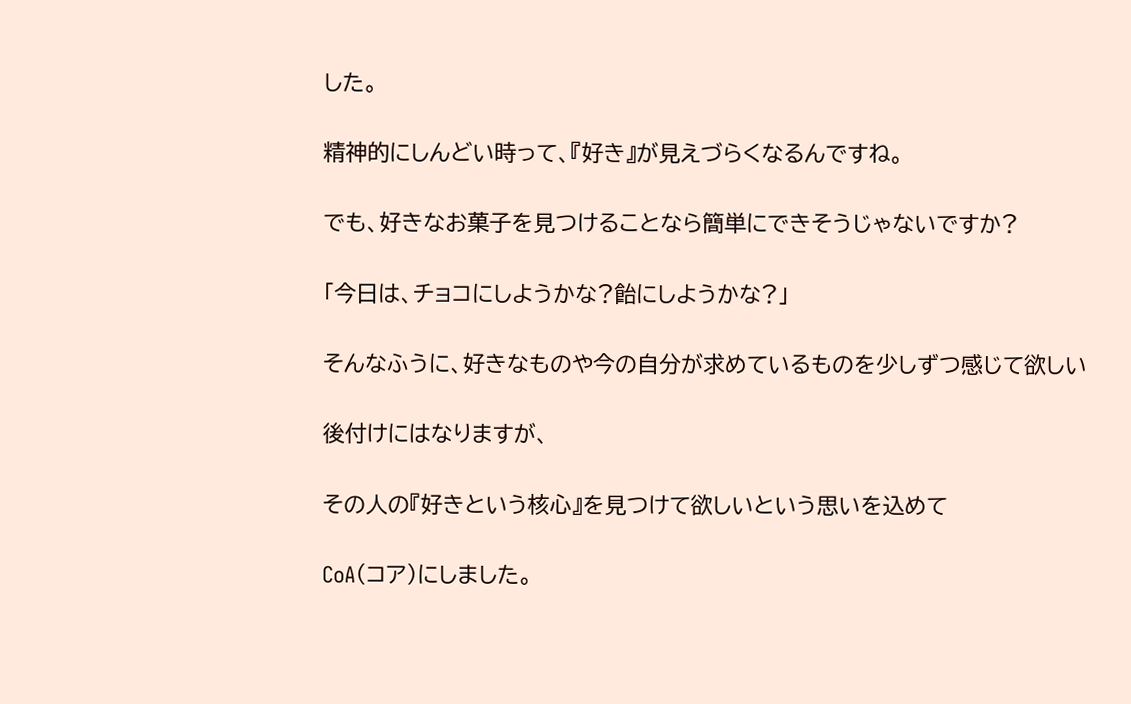した。

精神的にしんどい時って、『好き』が見えづらくなるんですね。

でも、好きなお菓子を見つけることなら簡単にできそうじゃないですか?

「今日は、チョコにしようかな?飴にしようかな?」

そんなふうに、好きなものや今の自分が求めているものを少しずつ感じて欲しい

後付けにはなりますが、

その人の『好きという核心』を見つけて欲しいという思いを込めて

CoA(コア)にしました。